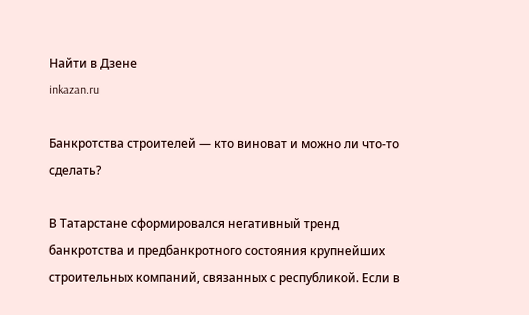Найти в Дзене
inkazan.ru

Банкротства строителей — кто виноват и можно ли что-то сделать?

В Татарстане сформировался негативный тренд банкротства и предбанкротного состояния крупнейших строительных компаний, связанных с республикой. Если в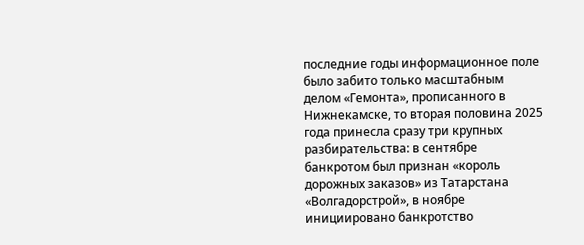последние годы информационное поле было забито только масштабным делом «Гемонта», прописанного в Нижнекамске, то вторая половина 2025 года принесла сразу три крупных разбирательства: в сентябре банкротом был признан «король дорожных заказов» из Татарстана «Волгадорстрой», в ноябре инициировано банкротство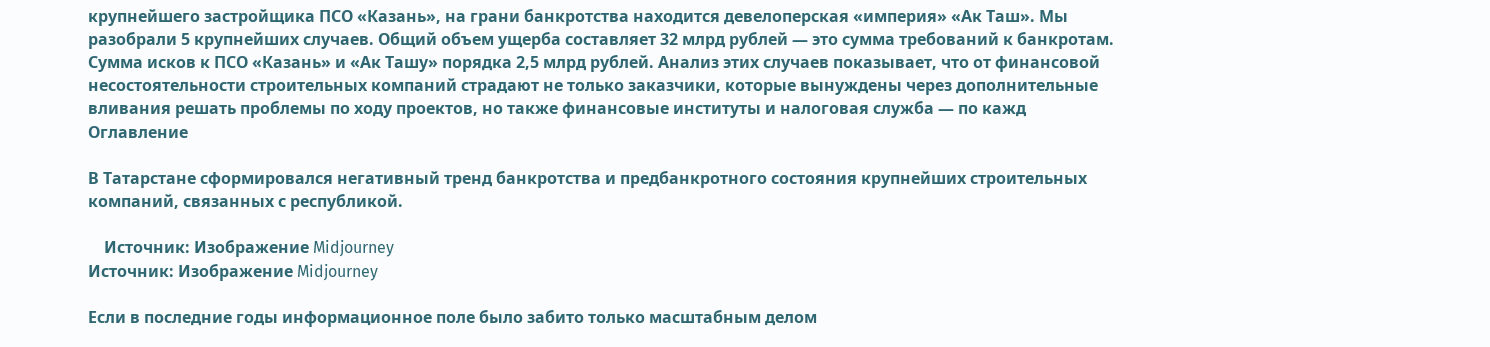крупнейшего застройщика ПСО «Казань», на грани банкротства находится девелоперская «империя» «Ак Таш». Мы разобрали 5 крупнейших случаев. Общий объем ущерба составляет 32 млрд рублей — это сумма требований к банкротам. Сумма исков к ПСО «Казань» и «Ак Ташу» порядка 2,5 млрд рублей. Анализ этих случаев показывает, что от финансовой несостоятельности строительных компаний страдают не только заказчики, которые вынуждены через дополнительные вливания решать проблемы по ходу проектов, но также финансовые институты и налоговая служба — по кажд
Оглавление

В Татарстане сформировался негативный тренд банкротства и предбанкротного состояния крупнейших строительных компаний, связанных с республикой.

    Источник: Изображение Midjourney
Источник: Изображение Midjourney

Если в последние годы информационное поле было забито только масштабным делом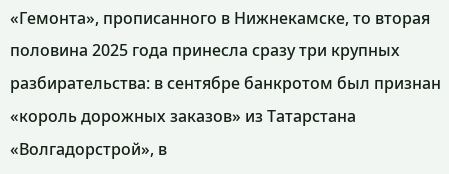«Гемонта», прописанного в Нижнекамске, то вторая половина 2025 года принесла сразу три крупных разбирательства: в сентябре банкротом был признан «король дорожных заказов» из Татарстана «Волгадорстрой», в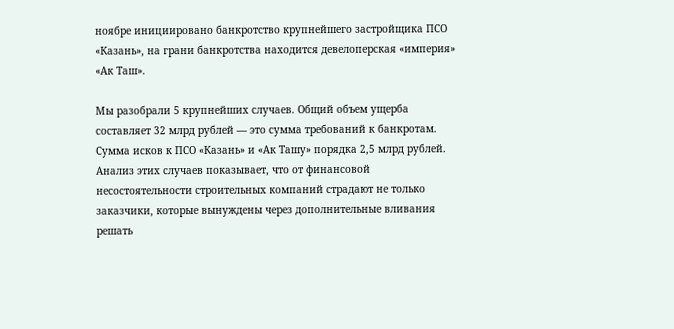ноябре инициировано банкротство крупнейшего застройщика ПСО «Казань», на грани банкротства находится девелоперская «империя» «Ак Таш».

Мы разобрали 5 крупнейших случаев. Общий объем ущерба составляет 32 млрд рублей — это сумма требований к банкротам. Сумма исков к ПСО «Казань» и «Ак Ташу» порядка 2,5 млрд рублей. Анализ этих случаев показывает, что от финансовой несостоятельности строительных компаний страдают не только заказчики, которые вынуждены через дополнительные вливания решать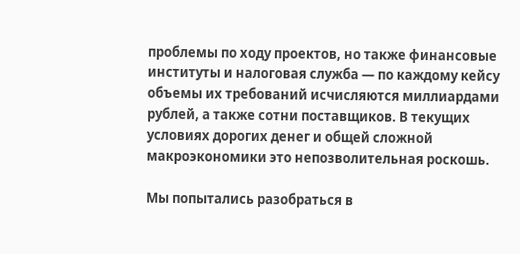проблемы по ходу проектов, но также финансовые институты и налоговая служба — по каждому кейсу объемы их требований исчисляются миллиардами рублей, а также сотни поставщиков. В текущих условиях дорогих денег и общей сложной макроэкономики это непозволительная роскошь.

Мы попытались разобраться в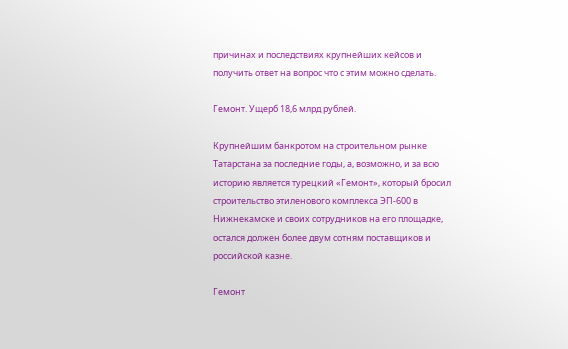причинах и последствиях крупнейших кейсов и получить ответ на вопрос что с этим можно сделать.

Гемонт. Ущерб 18,6 млрд рублей.

Крупнейшим банкротом на строительном рынке Татарстана за последние годы, а, возможно, и за всю историю является турецкий «Гемонт», который бросил строительство этиленового комплекса ЭП-600 в Нижнекамске и своих сотрудников на его площадке, остался должен более двум сотням поставщиков и российской казне.

Гемонт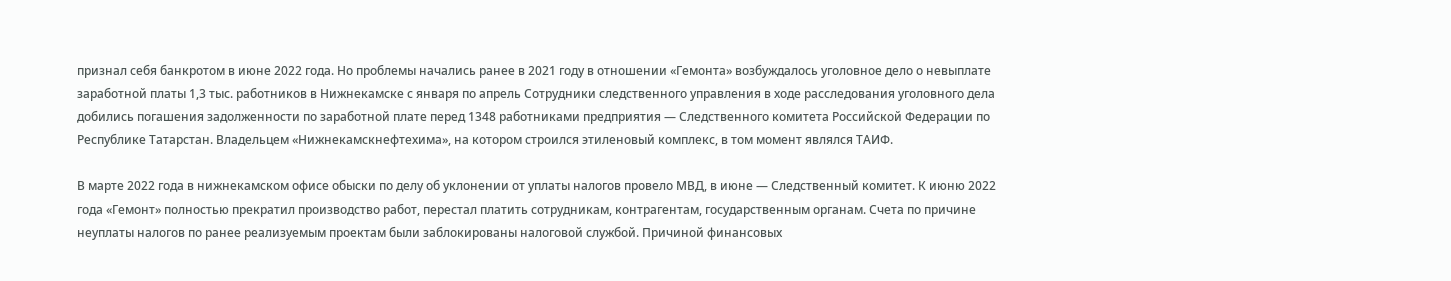признал себя банкротом в июне 2022 года. Но проблемы начались ранее в 2021 году в отношении «Гемонта» возбуждалось уголовное дело о невыплате заработной платы 1,3 тыс. работников в Нижнекамске с января по апрель Сотрудники следственного управления в ходе расследования уголовного дела добились погашения задолженности по заработной плате перед 1348 работниками предприятия — Следственного комитета Российской Федерации по Республике Татарстан. Владельцем «Нижнекамскнефтехима», на котором строился этиленовый комплекс, в том момент являлся ТАИФ.

В марте 2022 года в нижнекамском офисе обыски по делу об уклонении от уплаты налогов провело МВД, в июне — Следственный комитет. К июню 2022 года «Гемонт» полностью прекратил производство работ, перестал платить сотрудникам, контрагентам, государственным органам. Счета по причине неуплаты налогов по ранее реализуемым проектам были заблокированы налоговой службой. Причиной финансовых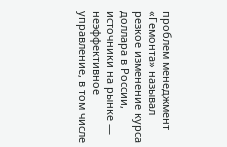проблем менеджмент «Гемонта» называл резкое изменение курса доллара в России, источники на рынке — неэффективное управление, в том числе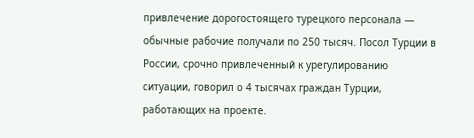привлечение дорогостоящего турецкого персонала — обычные рабочие получали по 250 тысяч. Посол Турции в России, срочно привлеченный к урегулированию ситуации, говорил о 4 тысячах граждан Турции, работающих на проекте.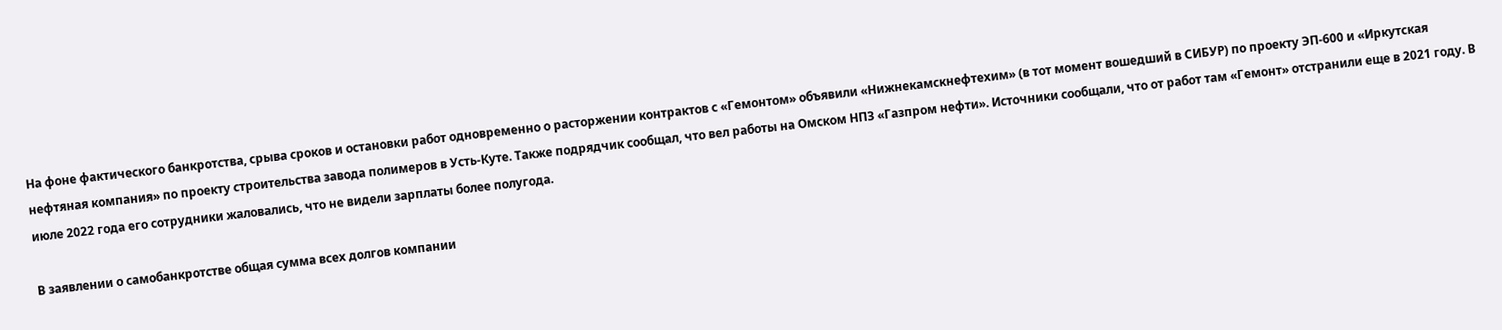На фоне фактического банкротства, срыва сроков и остановки работ одновременно о расторжении контрактов с «Гемонтом» объявили «Нижнекамскнефтехим» (в тот момент вошедший в СИБУР) по проекту ЭП-600 и «Иркутская нефтяная компания» по проекту строительства завода полимеров в Усть-Куте. Также подрядчик сообщал, что вел работы на Омском НПЗ «Газпром нефти». Источники сообщали, что от работ там «Гемонт» отстранили еще в 2021 году. В июле 2022 года его сотрудники жаловались, что не видели зарплаты более полугода.

В заявлении о самобанкротстве общая сумма всех долгов компании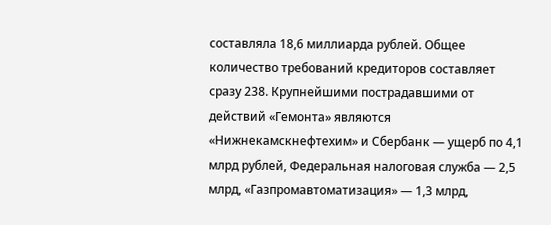составляла 18,6 миллиарда рублей. Общее количество требований кредиторов составляет сразу 238. Крупнейшими пострадавшими от действий «Гемонта» являются «Нижнекамскнефтехим» и Сбербанк — ущерб по 4,1 млрд рублей, Федеральная налоговая служба — 2,5 млрд, «Газпромавтоматизация» — 1,3 млрд,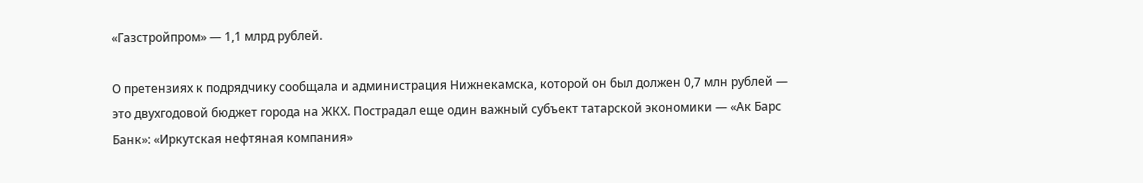«Газстройпром» — 1,1 млрд рублей.

О претензиях к подрядчику сообщала и администрация Нижнекамска, которой он был должен 0,7 млн рублей — это двухгодовой бюджет города на ЖКХ. Пострадал еще один важный субъект татарской экономики — «Ак Барс Банк»: «Иркутская нефтяная компания»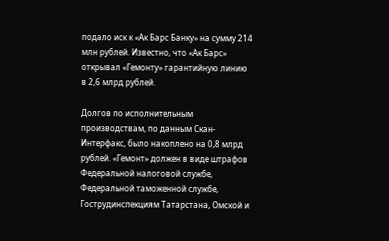подало иск к «Ак Барс Банку» на сумму 214 млн рублей. Известно, что «Ак Барс» открывал «Гемонту» гарантийную линию в 2,6 млрд рублей.

Долгов по исполнительным производствам, по данным Скан-Интерфакс, было накоплено на 0,8 млрд рублей. «Гемонт» должен в виде штрафов Федеральной налоговой службе, Федеральной таможенной службе, Гострудинспекциям Татарстана, Омской и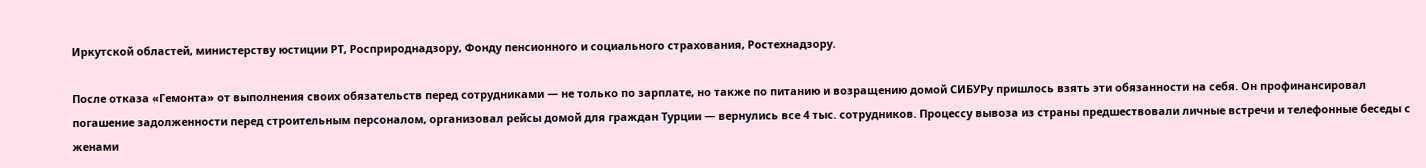Иркутской областей, министерству юстиции РТ, Росприроднадзору, Фонду пенсионного и социального страхования, Ростехнадзору.

После отказа «Гемонта» от выполнения своих обязательств перед сотрудниками — не только по зарплате, но также по питанию и возращению домой СИБУРу пришлось взять эти обязанности на себя. Он профинансировал погашение задолженности перед строительным персоналом, организовал рейсы домой для граждан Турции — вернулись все 4 тыс. сотрудников. Процессу вывоза из страны предшествовали личные встречи и телефонные беседы с женами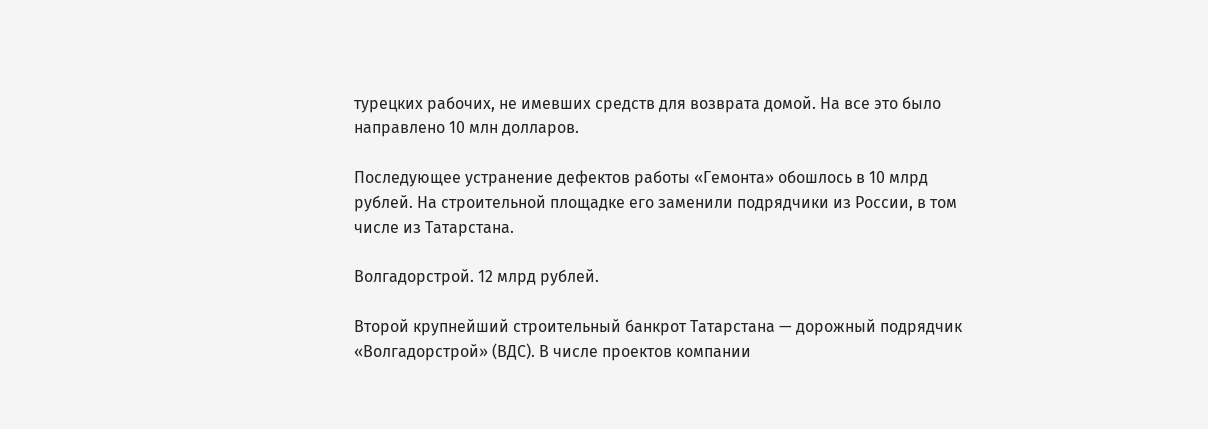турецких рабочих, не имевших средств для возврата домой. На все это было направлено 10 млн долларов.

Последующее устранение дефектов работы «Гемонта» обошлось в 10 млрд рублей. На строительной площадке его заменили подрядчики из России, в том числе из Татарстана.

Волгадорстрой. 12 млрд рублей.

Второй крупнейший строительный банкрот Татарстана — дорожный подрядчик «Волгадорстрой» (ВДС). В числе проектов компании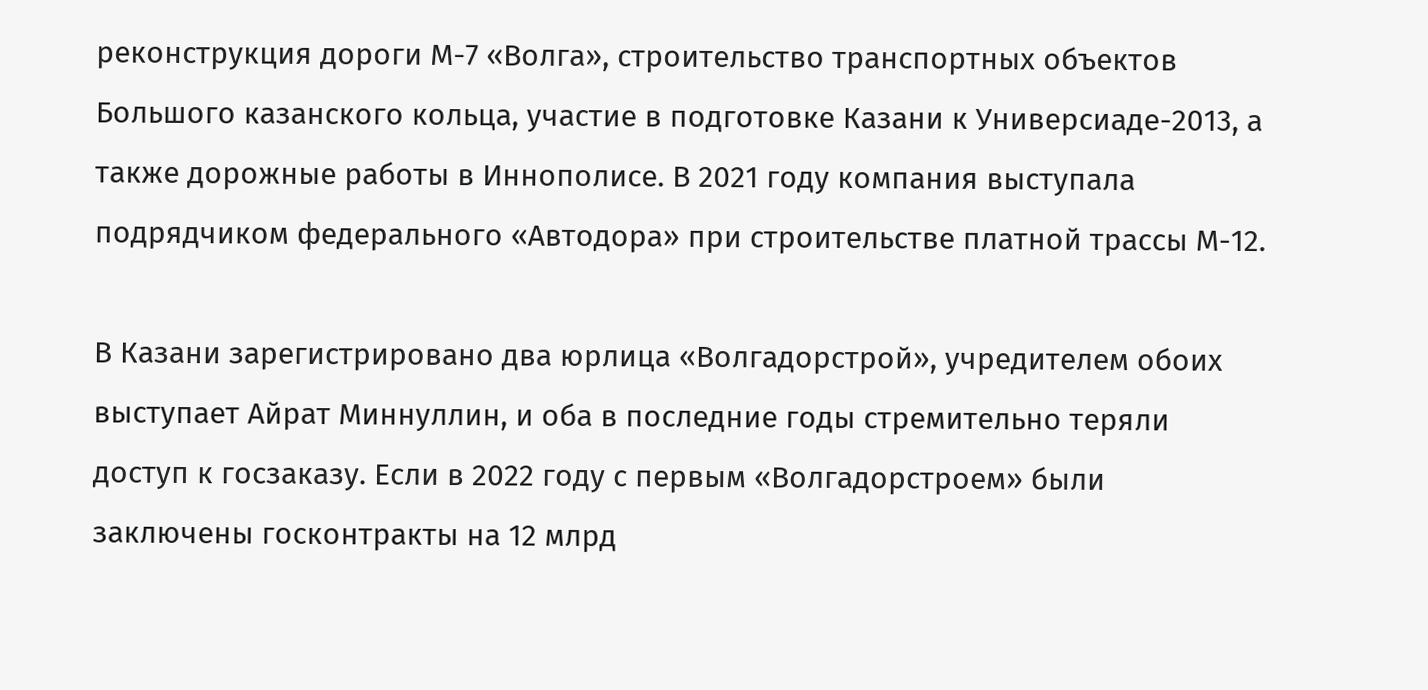реконструкция дороги М-7 «Волга», строительство транспортных объектов Большого казанского кольца, участие в подготовке Казани к Универсиаде-2013, а также дорожные работы в Иннополисе. В 2021 году компания выступала подрядчиком федерального «Автодора» при строительстве платной трассы М-12.

В Казани зарегистрировано два юрлица «Волгадорстрой», учредителем обоих выступает Айрат Миннуллин, и оба в последние годы стремительно теряли доступ к госзаказу. Если в 2022 году с первым «Волгадорстроем» были заключены госконтракты на 12 млрд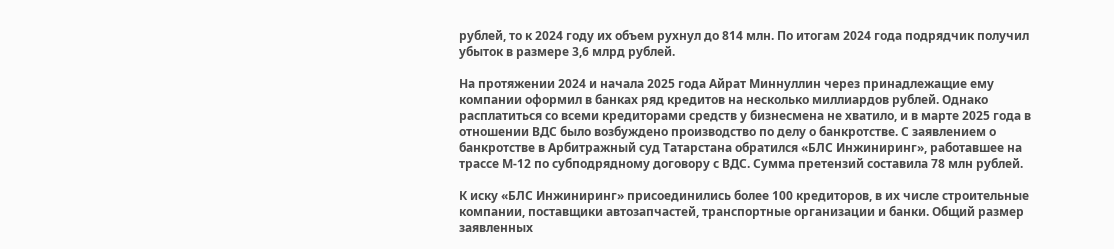рублей, то к 2024 году их объем рухнул до 814 млн. По итогам 2024 года подрядчик получил убыток в размере 3,6 млрд рублей.

На протяжении 2024 и начала 2025 года Айрат Миннуллин через принадлежащие ему компании оформил в банках ряд кредитов на несколько миллиардов рублей. Однако расплатиться со всеми кредиторами средств у бизнесмена не хватило, и в марте 2025 года в отношении ВДС было возбуждено производство по делу о банкротстве. С заявлением о банкротстве в Арбитражный суд Татарстана обратился «БЛС Инжиниринг», работавшее на трассе М-12 по субподрядному договору с ВДС. Сумма претензий составила 78 млн рублей.

К иску «БЛС Инжиниринг» присоединились более 100 кредиторов, в их числе строительные компании, поставщики автозапчастей, транспортные организации и банки. Общий размер заявленных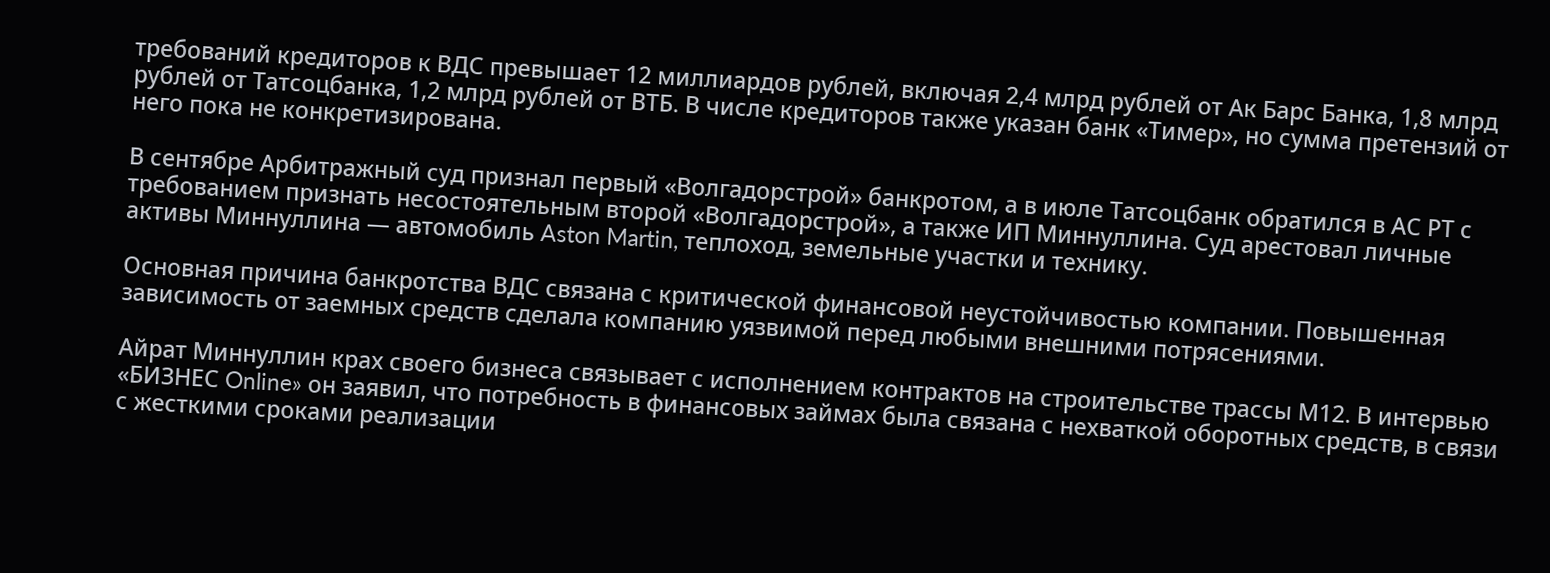требований кредиторов к ВДС превышает 12 миллиардов рублей, включая 2,4 млрд рублей от Ак Барс Банка, 1,8 млрд рублей от Татсоцбанка, 1,2 млрд рублей от ВТБ. В числе кредиторов также указан банк «Тимер», но сумма претензий от него пока не конкретизирована.

В сентябре Арбитражный суд признал первый «Волгадорстрой» банкротом, а в июле Татсоцбанк обратился в АС РТ с требованием признать несостоятельным второй «Волгадорстрой», а также ИП Миннуллина. Суд арестовал личные активы Миннуллина — автомобиль Aston Martin, теплоход, земельные участки и технику.

Основная причина банкротства ВДС связана с критической финансовой неустойчивостью компании. Повышенная зависимость от заемных средств сделала компанию уязвимой перед любыми внешними потрясениями.

Айрат Миннуллин крах своего бизнеса связывает с исполнением контрактов на строительстве трассы М12. В интервью «БИЗНЕС Online» он заявил, что потребность в финансовых займах была связана с нехваткой оборотных средств, в связи с жесткими сроками реализации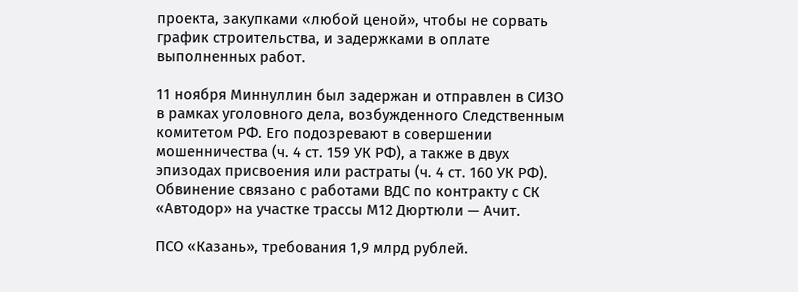проекта, закупками «любой ценой», чтобы не сорвать график строительства, и задержками в оплате выполненных работ.

11 ноября Миннуллин был задержан и отправлен в СИЗО в рамках уголовного дела, возбужденного Следственным комитетом РФ. Его подозревают в совершении мошенничества (ч. 4 ст. 159 УК РФ), а также в двух эпизодах присвоения или растраты (ч. 4 ст. 160 УК РФ). Обвинение связано с работами ВДС по контракту с СК «Автодор» на участке трассы М12 Дюртюли — Ачит.

ПСО «Казань», требования 1,9 млрд рублей.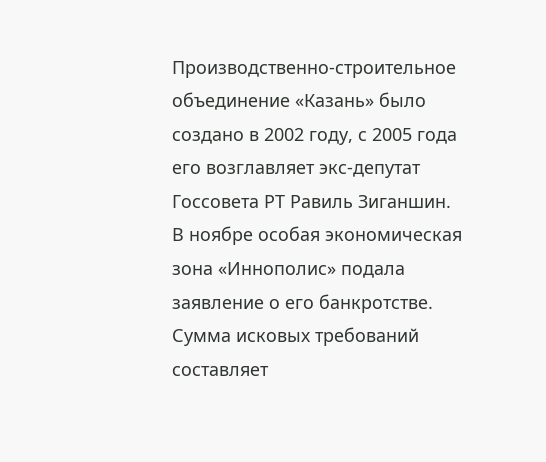Производственно-строительное объединение «Казань» было создано в 2002 году, с 2005 года его возглавляет экс-депутат Госсовета РТ Равиль Зиганшин. В ноябре особая экономическая зона «Иннополис» подала заявление о его банкротстве. Сумма исковых требований составляет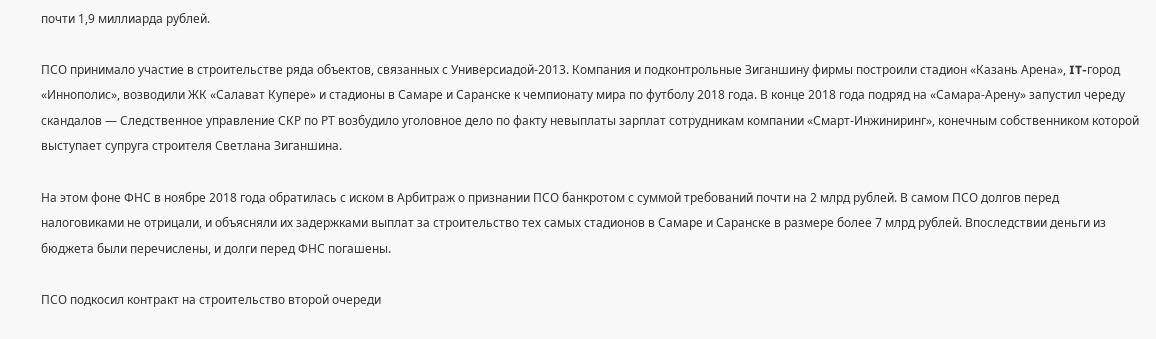почти 1,9 миллиарда рублей.

ПСО принимало участие в строительстве ряда объектов, связанных с Универсиадой-2013. Компания и подконтрольные Зиганшину фирмы построили стадион «Казань Арена», IT-город «Иннополис», возводили ЖК «Салават Купере» и стадионы в Самаре и Саранске к чемпионату мира по футболу 2018 года. В конце 2018 года подряд на «Самара-Арену» запустил череду скандалов — Следственное управление СКР по РТ возбудило уголовное дело по факту невыплаты зарплат сотрудникам компании «Смарт-Инжиниринг», конечным собственником которой выступает супруга строителя Светлана Зиганшина.

На этом фоне ФНС в ноябре 2018 года обратилась с иском в Арбитраж о признании ПСО банкротом с суммой требований почти на 2 млрд рублей. В самом ПСО долгов перед налоговиками не отрицали, и объясняли их задержками выплат за строительство тех самых стадионов в Самаре и Саранске в размере более 7 млрд рублей. Впоследствии деньги из бюджета были перечислены, и долги перед ФНС погашены.

ПСО подкосил контракт на строительство второй очереди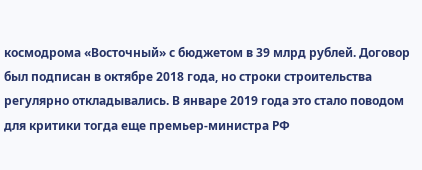космодрома «Восточный» с бюджетом в 39 млрд рублей. Договор был подписан в октябре 2018 года, но строки строительства регулярно откладывались. В январе 2019 года это стало поводом для критики тогда еще премьер-министра РФ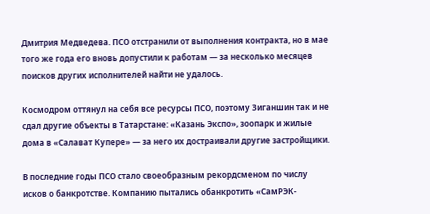Дмитрия Медведева. ПСО отстранили от выполнения контракта, но в мае того же года его вновь допустили к работам — за несколько месяцев поисков других исполнителей найти не удалось.

Космодром оттянул на себя все ресурсы ПСО, поэтому Зиганшин так и не сдал другие объекты в Татарстане: «Казань Экспо», зоопарк и жилые дома в «Салават Купере» — за него их достраивали другие застройщики.

В последние годы ПСО стало своеобразным рекордсменом по числу исков о банкротстве. Компанию пытались обанкротить «СамРЭК-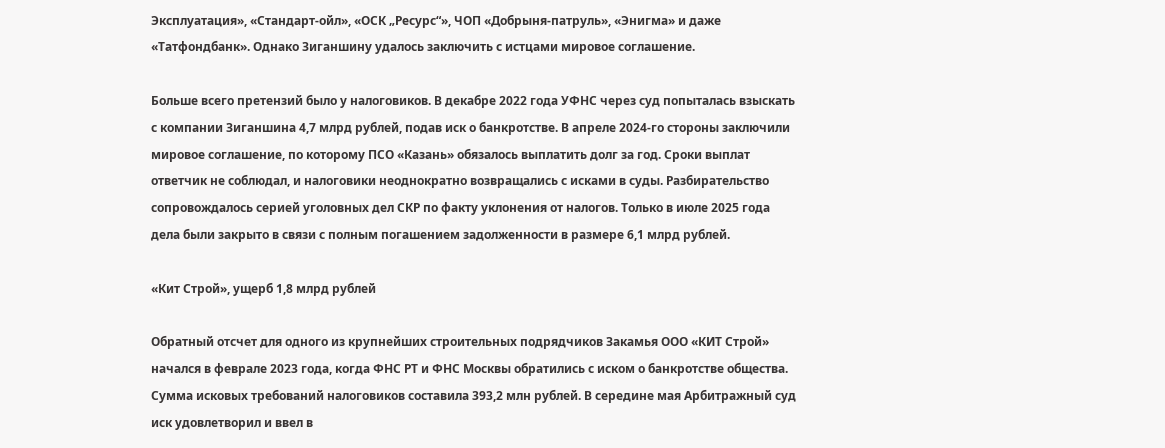Эксплуатация», «Стандарт-ойл», «ОСК „Ресурс“», ЧОП «Добрыня-патруль», «Энигма» и даже «Татфондбанк». Однако Зиганшину удалось заключить с истцами мировое соглашение.

Больше всего претензий было у налоговиков. В декабре 2022 года УФНС через суд попыталась взыскать с компании Зиганшина 4,7 млрд рублей, подав иск о банкротстве. В апреле 2024-го стороны заключили мировое соглашение, по которому ПСО «Казань» обязалось выплатить долг за год. Сроки выплат ответчик не соблюдал, и налоговики неоднократно возвращались с исками в суды. Разбирательство сопровождалось серией уголовных дел СКР по факту уклонения от налогов. Только в июле 2025 года дела были закрыто в связи с полным погашением задолженности в размере 6,1 млрд рублей.

«Кит Строй», ущерб 1,8 млрд рублей

Обратный отсчет для одного из крупнейших строительных подрядчиков Закамья ООО «КИТ Строй» начался в феврале 2023 года, когда ФНС РТ и ФНС Москвы обратились с иском о банкротстве общества. Сумма исковых требований налоговиков составила 393,2 млн рублей. В середине мая Арбитражный суд иск удовлетворил и ввел в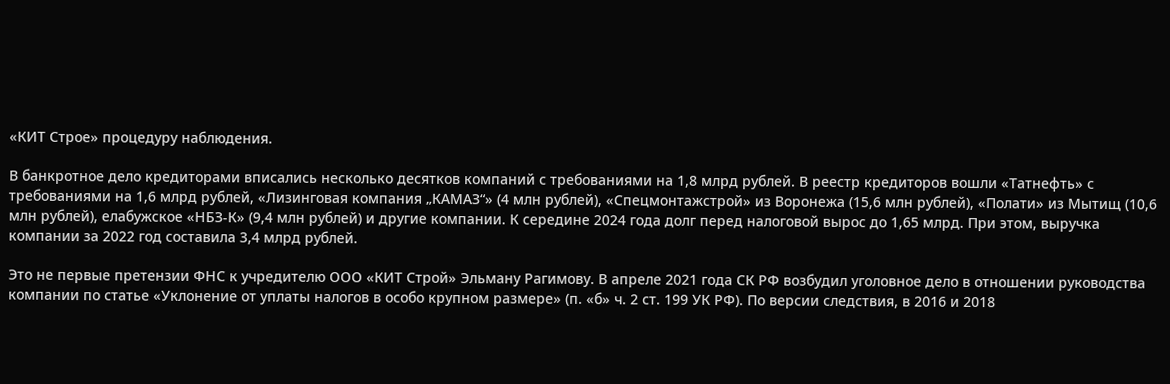«КИТ Строе» процедуру наблюдения.

В банкротное дело кредиторами вписались несколько десятков компаний с требованиями на 1,8 млрд рублей. В реестр кредиторов вошли «Татнефть» с требованиями на 1,6 млрд рублей, «Лизинговая компания „КАМАЗ“» (4 млн рублей), «Спецмонтажстрой» из Воронежа (15,6 млн рублей), «Полати» из Мытищ (10,6 млн рублей), елабужское «НБЗ-К» (9,4 млн рублей) и другие компании. К середине 2024 года долг перед налоговой вырос до 1,65 млрд. При этом, выручка компании за 2022 год составила 3,4 млрд рублей.

Это не первые претензии ФНС к учредителю ООО «КИТ Строй» Эльману Рагимову. В апреле 2021 года СК РФ возбудил уголовное дело в отношении руководства компании по статье «Уклонение от уплаты налогов в особо крупном размере» (п. «б» ч. 2 ст. 199 УК РФ). По версии следствия, в 2016 и 2018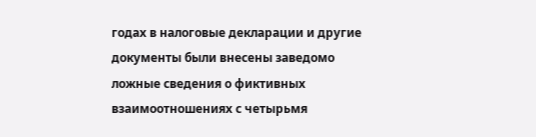годах в налоговые декларации и другие документы были внесены заведомо ложные сведения о фиктивных взаимоотношениях с четырьмя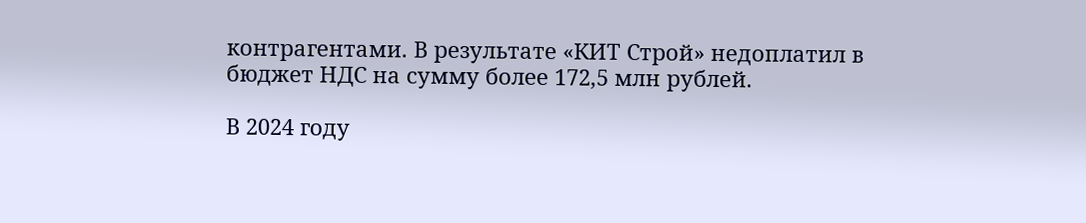контрагентами. В результате «КИТ Строй» недоплатил в бюджет НДС на сумму более 172,5 млн рублей.

В 2024 году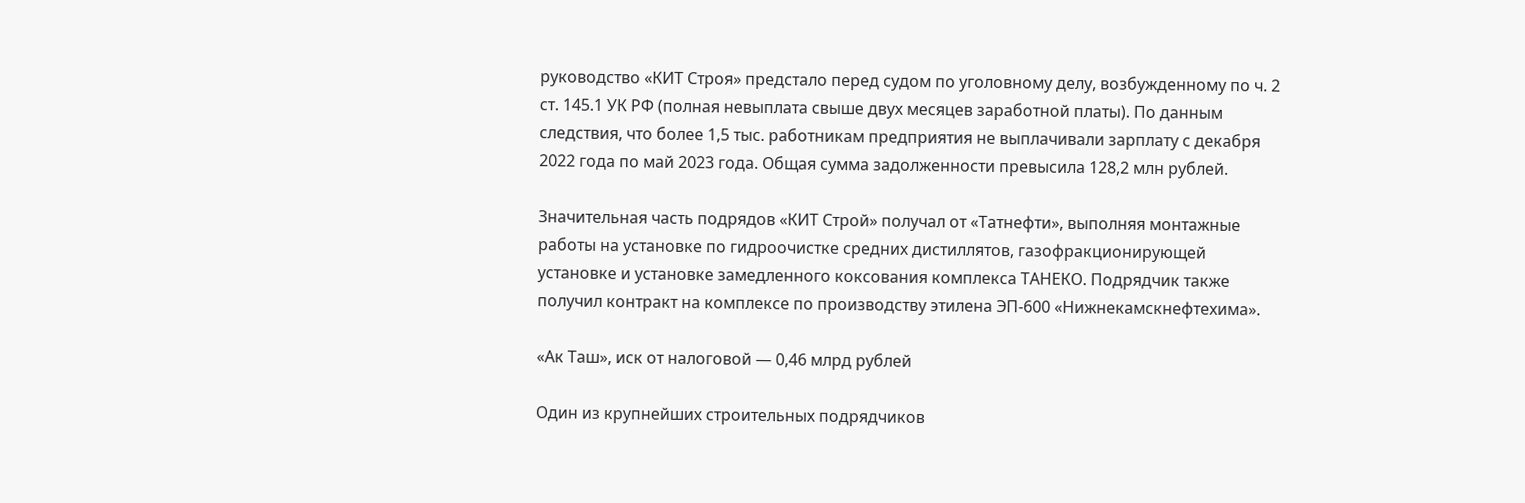руководство «КИТ Строя» предстало перед судом по уголовному делу, возбужденному по ч. 2 ст. 145.1 УК РФ (полная невыплата свыше двух месяцев заработной платы). По данным следствия, что более 1,5 тыс. работникам предприятия не выплачивали зарплату с декабря 2022 года по май 2023 года. Общая сумма задолженности превысила 128,2 млн рублей.

Значительная часть подрядов «КИТ Строй» получал от «Татнефти», выполняя монтажные работы на установке по гидроочистке средних дистиллятов, газофракционирующей установке и установке замедленного коксования комплекса ТАНЕКО. Подрядчик также получил контракт на комплексе по производству этилена ЭП-600 «Нижнекамскнефтехима».

«Ак Таш», иск от налоговой — 0,46 млрд рублей

Один из крупнейших строительных подрядчиков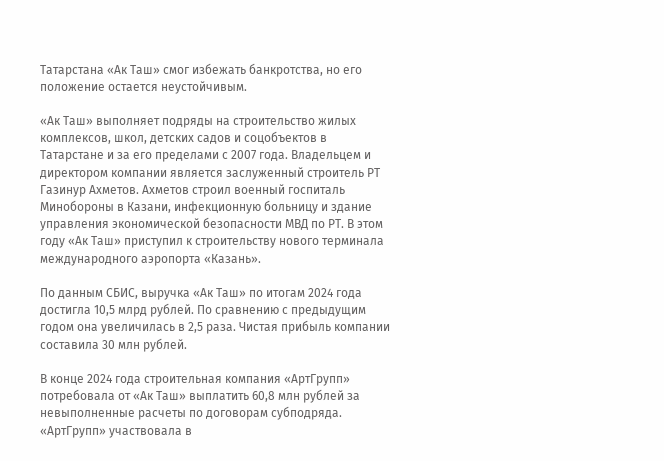Татарстана «Ак Таш» смог избежать банкротства, но его положение остается неустойчивым.

«Ак Таш» выполняет подряды на строительство жилых комплексов, школ, детских садов и соцобъектов в Татарстане и за его пределами с 2007 года. Владельцем и директором компании является заслуженный строитель РТ Газинур Ахметов. Ахметов строил военный госпиталь Минобороны в Казани, инфекционную больницу и здание управления экономической безопасности МВД по РТ. В этом году «Ак Таш» приступил к строительству нового терминала международного аэропорта «Казань».

По данным СБИС, выручка «Ак Таш» по итогам 2024 года достигла 10,5 млрд рублей. По сравнению с предыдущим годом она увеличилась в 2,5 раза. Чистая прибыль компании составила 30 млн рублей.

В конце 2024 года строительная компания «АртГрупп» потребовала от «Ак Таш» выплатить 60,8 млн рублей за невыполненные расчеты по договорам субподряда. «АртГрупп» участвовала в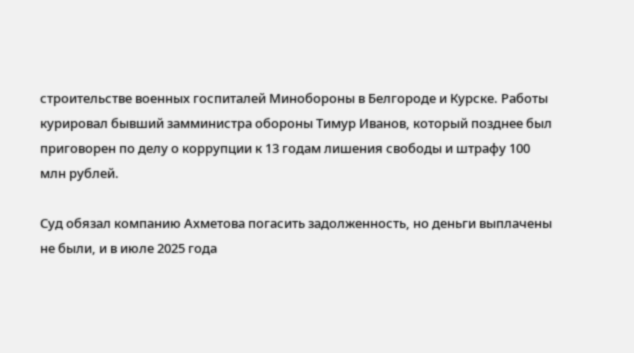строительстве военных госпиталей Минобороны в Белгороде и Курске. Работы курировал бывший замминистра обороны Тимур Иванов, который позднее был приговорен по делу о коррупции к 13 годам лишения свободы и штрафу 100 млн рублей.

Суд обязал компанию Ахметова погасить задолженность, но деньги выплачены не были, и в июле 2025 года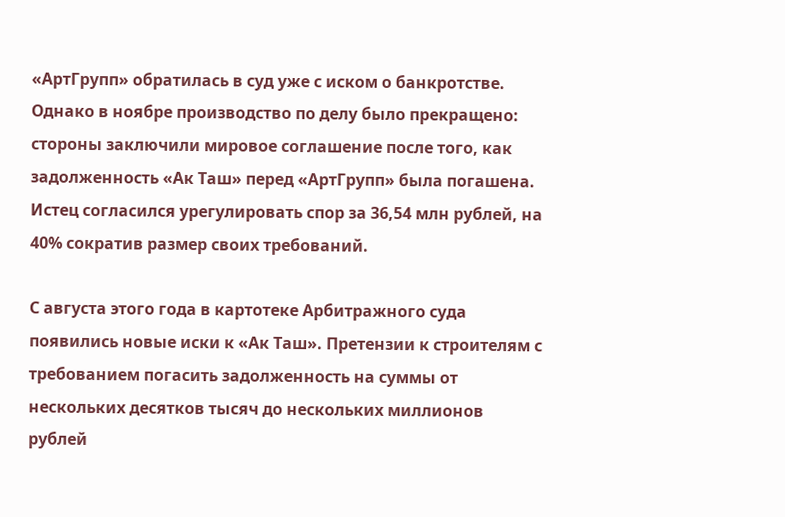«АртГрупп» обратилась в суд уже с иском о банкротстве. Однако в ноябре производство по делу было прекращено: стороны заключили мировое соглашение после того, как задолженность «Ак Таш» перед «АртГрупп» была погашена. Истец согласился урегулировать спор за 36,54 млн рублей, на 40% сократив размер своих требований.

С августа этого года в картотеке Арбитражного суда появились новые иски к «Ак Таш». Претензии к строителям с требованием погасить задолженность на суммы от нескольких десятков тысяч до нескольких миллионов рублей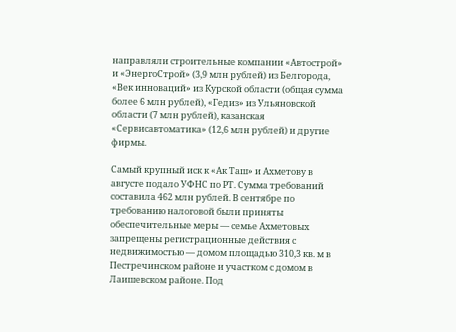направляли строительные компании «Автострой» и «ЭнергоСтрой» (3,9 млн рублей) из Белгорода, «Век инноваций» из Курской области (общая сумма более 6 млн рублей), «Гедиз» из Ульяновской области (7 млн рублей), казанская «Сервисавтоматика» (12,6 млн рублей) и другие фирмы.

Самый крупный иск к «Ак Таш» и Ахметову в августе подало УФНС по РТ. Сумма требований составила 462 млн рублей. В сентябре по требованию налоговой были приняты обеспечительные меры — семье Ахметовых запрещены регистрационные действия с недвижимостью — домом площадью 310,3 кв. м в Пестречинском районе и участком с домом в Лаишевском районе. Под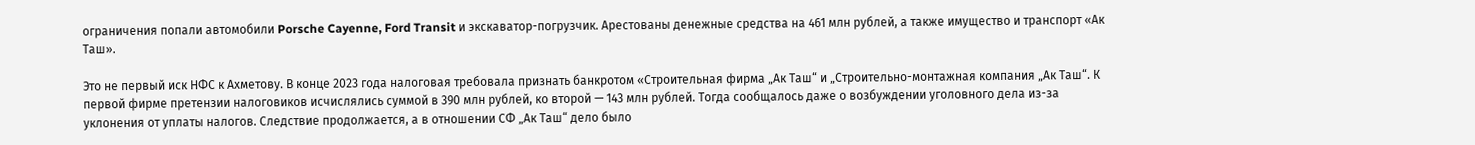ограничения попали автомобили Porsche Cayenne, Ford Transit и экскаватор-погрузчик. Арестованы денежные средства на 461 млн рублей, а также имущество и транспорт «Ак Таш».

Это не первый иск НФС к Ахметову. В конце 2023 года налоговая требовала признать банкротом «Строительная фирма „Ак Таш“ и „Строительно-монтажная компания „Ак Таш“. К первой фирме претензии налоговиков исчислялись суммой в 390 млн рублей, ко второй — 143 млн рублей. Тогда сообщалось даже о возбуждении уголовного дела из-за уклонения от уплаты налогов. Следствие продолжается, а в отношении СФ „Ак Таш“ дело было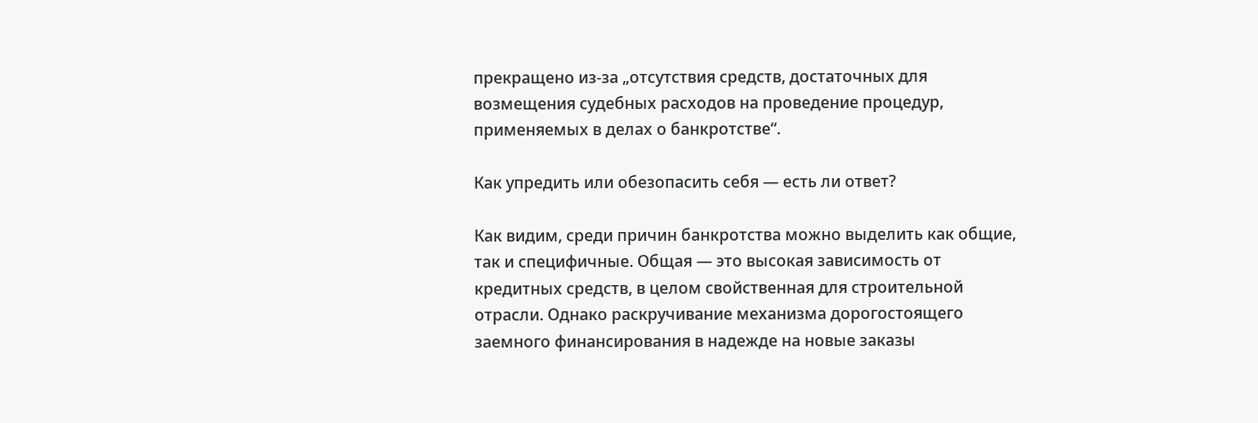прекращено из-за „отсутствия средств, достаточных для возмещения судебных расходов на проведение процедур, применяемых в делах о банкротстве“.

Как упредить или обезопасить себя — есть ли ответ?

Как видим, среди причин банкротства можно выделить как общие, так и специфичные. Общая — это высокая зависимость от кредитных средств, в целом свойственная для строительной отрасли. Однако раскручивание механизма дорогостоящего заемного финансирования в надежде на новые заказы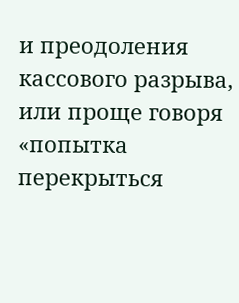и преодоления кассового разрыва, или проще говоря «попытка перекрыться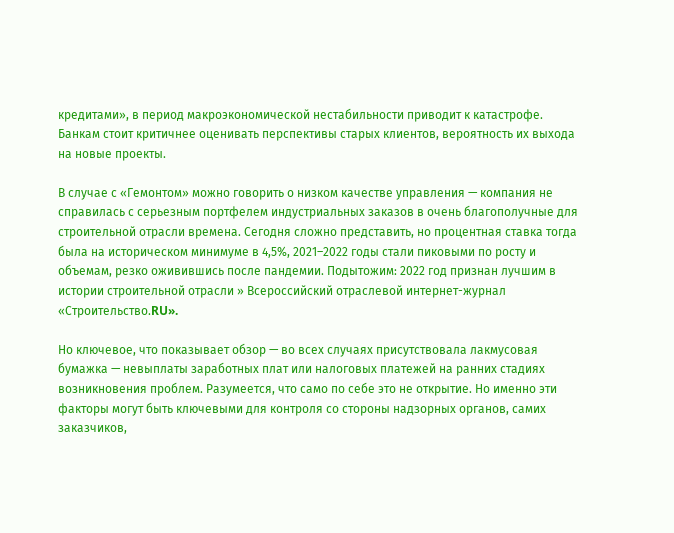кредитами», в период макроэкономической нестабильности приводит к катастрофе. Банкам стоит критичнее оценивать перспективы старых клиентов, вероятность их выхода на новые проекты.

В случае с «Гемонтом» можно говорить о низком качестве управления — компания не справилась с серьезным портфелем индустриальных заказов в очень благополучные для строительной отрасли времена. Сегодня сложно представить, но процентная ставка тогда была на историческом минимуме в 4,5%, 2021–2022 годы стали пиковыми по росту и объемам, резко оживившись после пандемии. Подытожим: 2022 год признан лучшим в истории строительной отрасли » Всероссийский отраслевой интернет-журнал «Строительство.RU».

Но ключевое, что показывает обзор — во всех случаях присутствовала лакмусовая бумажка — невыплаты заработных плат или налоговых платежей на ранних стадиях возникновения проблем. Разумеется, что само по себе это не открытие. Но именно эти факторы могут быть ключевыми для контроля со стороны надзорных органов, самих заказчиков,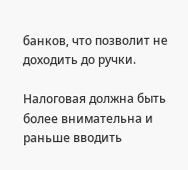банков, что позволит не доходить до ручки.

Налоговая должна быть более внимательна и раньше вводить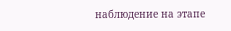наблюдение на этапе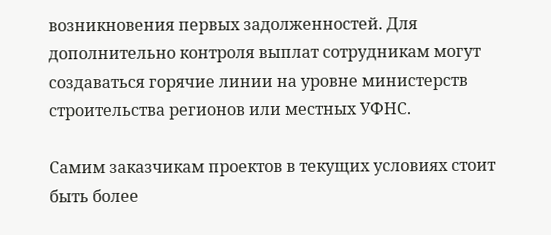возникновения первых задолженностей. Для дополнительно контроля выплат сотрудникам могут создаваться горячие линии на уровне министерств строительства регионов или местных УФНС.

Самим заказчикам проектов в текущих условиях стоит быть более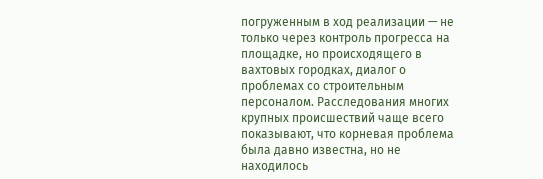погруженным в ход реализации — не только через контроль прогресса на площадке, но происходящего в вахтовых городках, диалог о проблемах со строительным персоналом. Расследования многих крупных происшествий чаще всего показывают, что корневая проблема была давно известна, но не находилось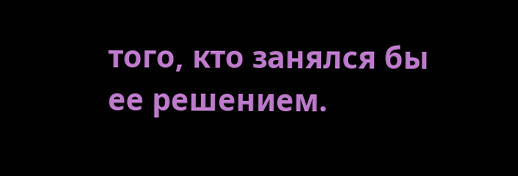того, кто занялся бы ее решением.